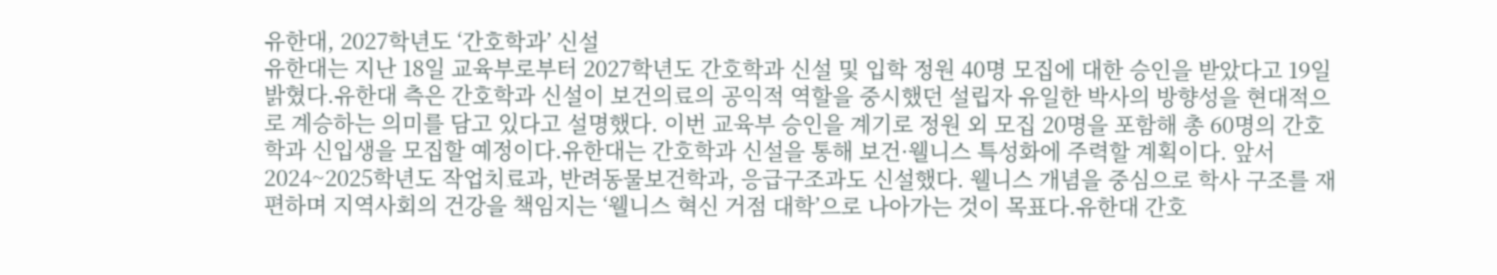유한대, 2027학년도 ‘간호학과’ 신설
유한대는 지난 18일 교육부로부터 2027학년도 간호학과 신설 및 입학 정원 40명 모집에 대한 승인을 받았다고 19일 밝혔다.유한대 측은 간호학과 신설이 보건의료의 공익적 역할을 중시했던 설립자 유일한 박사의 방향성을 현대적으로 계승하는 의미를 담고 있다고 설명했다. 이번 교육부 승인을 계기로 정원 외 모집 20명을 포함해 총 60명의 간호학과 신입생을 모집할 예정이다.유한대는 간호학과 신설을 통해 보건·웰니스 특성화에 주력할 계획이다. 앞서 2024~2025학년도 작업치료과, 반려동물보건학과, 응급구조과도 신설했다. 웰니스 개념을 중심으로 학사 구조를 재편하며 지역사회의 건강을 책임지는 ‘웰니스 혁신 거점 대학’으로 나아가는 것이 목표다.유한대 간호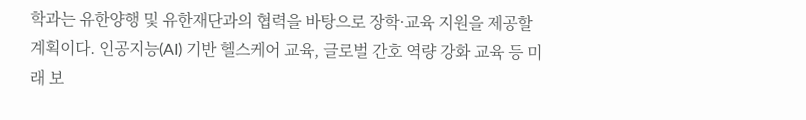학과는 유한양행 및 유한재단과의 협력을 바탕으로 장학·교육 지원을 제공할 계획이다. 인공지능(AI) 기반 헬스케어 교육, 글로벌 간호 역량 강화 교육 등 미래 보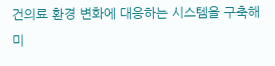건의료 환경 변화에 대응하는 시스템을 구축해 미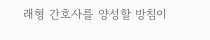래형 간호사를 양성할 방침이